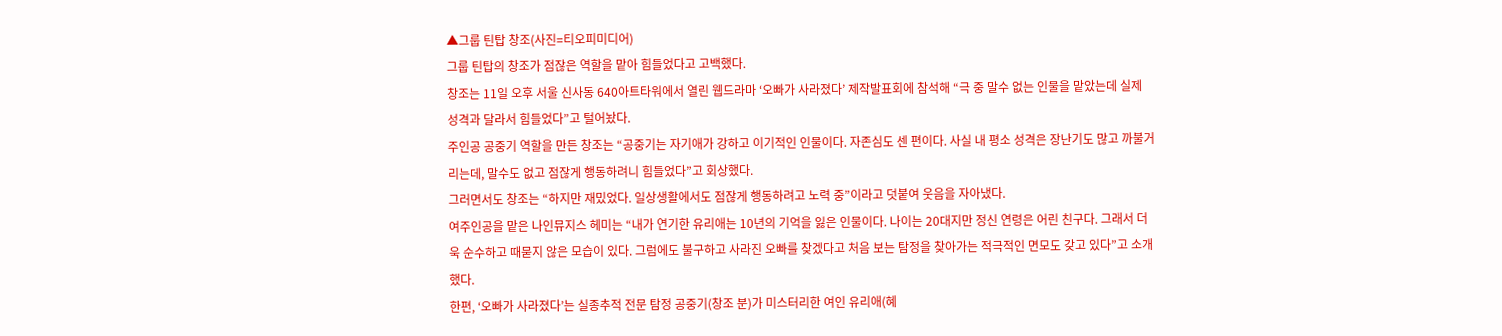▲그룹 틴탑 창조(사진=티오피미디어)
그룹 틴탑의 창조가 점잖은 역할을 맡아 힘들었다고 고백했다.
창조는 11일 오후 서울 신사동 640아트타워에서 열린 웹드라마 ‘오빠가 사라졌다’ 제작발표회에 참석해 “극 중 말수 없는 인물을 맡았는데 실제 성격과 달라서 힘들었다”고 털어놨다.
주인공 공중기 역할을 만든 창조는 “공중기는 자기애가 강하고 이기적인 인물이다. 자존심도 센 편이다. 사실 내 평소 성격은 장난기도 많고 까불거리는데, 말수도 없고 점잖게 행동하려니 힘들었다”고 회상했다.
그러면서도 창조는 “하지만 재밌었다. 일상생활에서도 점잖게 행동하려고 노력 중”이라고 덧붙여 웃음을 자아냈다.
여주인공을 맡은 나인뮤지스 헤미는 “내가 연기한 유리애는 10년의 기억을 잃은 인물이다. 나이는 20대지만 정신 연령은 어린 친구다. 그래서 더욱 순수하고 때묻지 않은 모습이 있다. 그럼에도 불구하고 사라진 오빠를 찾겠다고 처음 보는 탐정을 찾아가는 적극적인 면모도 갖고 있다”고 소개했다.
한편, ‘오빠가 사라졌다’는 실종추적 전문 탐정 공중기(창조 분)가 미스터리한 여인 유리애(혜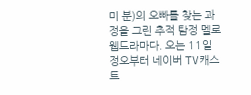미 분)의 오빠를 찾는 과정을 그린 추적 탐정 멜로 웹드라마다. 오는 11일 정오부터 네이버 TV캐스트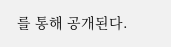를 통해 공개된다.